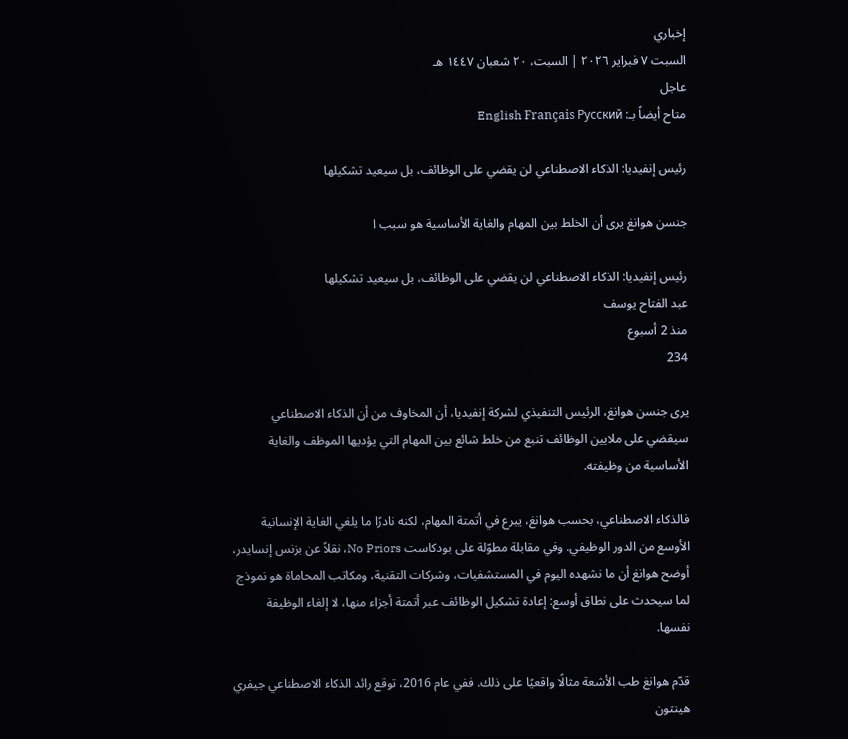إخباري
السبت ٧ فبراير ٢٠٢٦ | السبت، ٢٠ شعبان ١٤٤٧ هـ
عاجل
متاح أيضاً بـ: English Français Русский

رئيس إنفيديا: الذكاء الاصطناعي لن يقضي على الوظائف، بل سيعيد تشكيلها

جنسن هوانغ يرى أن الخلط بين المهام والغاية الأساسية هو سبب ا

رئيس إنفيديا: الذكاء الاصطناعي لن يقضي على الوظائف، بل سيعيد تشكيلها
عبد الفتاح يوسف
منذ 2 أسبوع
234

يرى جنسن هوانغ، الرئيس التنفيذي لشركة إنفيديا، أن المخاوف من أن الذكاء الاصطناعي سيقضي على ملايين الوظائف تنبع من خلط شائع بين المهام التي يؤديها الموظف والغاية الأساسية من وظيفته.

فالذكاء الاصطناعي، بحسب هوانغ، يبرع في أتمتة المهام، لكنه نادرًا ما يلغي الغاية الإنسانية الأوسع من الدور الوظيفي. وفي مقابلة مطوّلة على بودكاست No Priors، نقلاً عن بزنس إنسايدر، أوضح هوانغ أن ما نشهده اليوم في المستشفيات، وشركات التقنية، ومكاتب المحاماة هو نموذج لما سيحدث على نطاق أوسع: إعادة تشكيل الوظائف عبر أتمتة أجزاء منها، لا إلغاء الوظيفة نفسها.

قدّم هوانغ طب الأشعة مثالًا واقعيًا على ذلك. ففي عام 2016، توقع رائد الذكاء الاصطناعي جيفري هينتون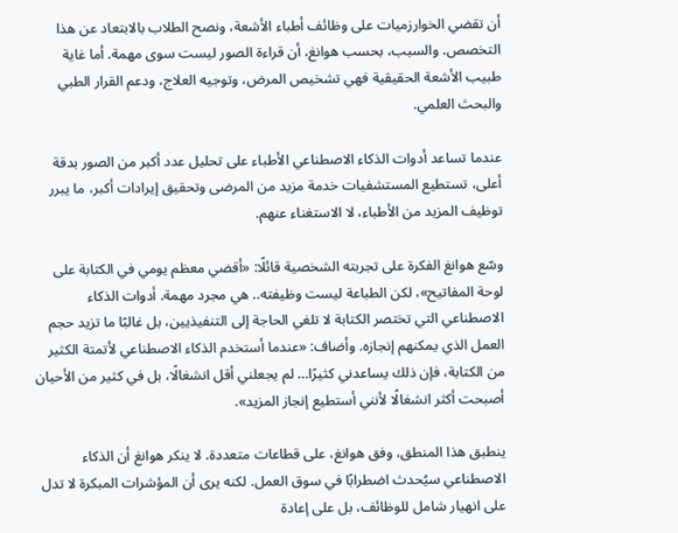أن تقضي الخوارزميات على وظائف أطباء الأشعة، ونصح الطلاب بالابتعاد عن هذا التخصص. والسبب، بحسب هوانغ، أن قراءة الصور ليست سوى مهمة. أما غاية طبيب الأشعة الحقيقية فهي تشخيص المرض، وتوجيه العلاج، ودعم القرار الطبي والبحث العلمي.

عندما تساعد أدوات الذكاء الاصطناعي الأطباء على تحليل عدد أكبر من الصور بدقة أعلى، تستطيع المستشفيات خدمة مزيد من المرضى وتحقيق إيرادات أكبر، ما يبرر توظيف المزيد من الأطباء، لا الاستغناء عنهم.

وسّع هوانغ الفكرة على تجربته الشخصية قائلًا: «أقضي معظم يومي في الكتابة على لوحة المفاتيح»، لكن الطباعة ليست وظيفته.. هي مجرد مهمة. أدوات الذكاء الاصطناعي التي تختصر الكتابة لا تلغي الحاجة إلى التنفيذيين، بل غالبًا ما تزيد حجم العمل الذي يمكنهم إنجازه. وأضاف: «عندما أستخدم الذكاء الاصطناعي لأتمتة الكثير من الكتابة، فإن ذلك يساعدني كثيرًا… لم يجعلني أقل انشغالًا، بل في كثير من الأحيان أصبحت أكثر انشغالًا لأنني أستطيع إنجاز المزيد».

ينطبق هذا المنطق، وفق هوانغ، على قطاعات متعددة. لا ينكر هوانغ أن الذكاء الاصطناعي سيُحدث اضطرابًا في سوق العمل. لكنه يرى أن المؤشرات المبكرة لا تدل على انهيار شامل للوظائف، بل على إعادة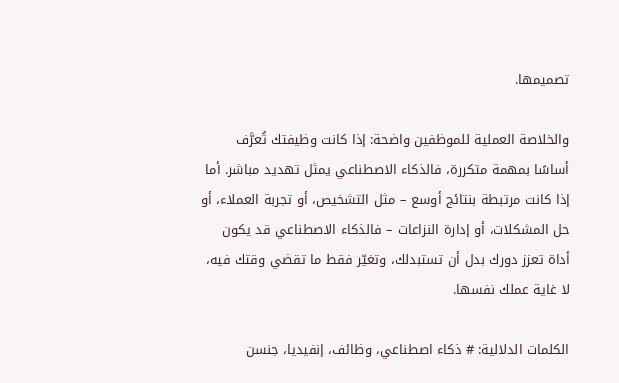تصميمها.

والخلاصة العملية للموظفين واضحة: إذا كانت وظيفتك تُعرَّف أساسًا بمهمة متكررة، فالذكاء الاصطناعي يمثل تهديد مباشر. أما إذا كانت مرتبطة بنتائج أوسع – مثل التشخيص، أو تجربة العملاء، أو حل المشكلات، أو إدارة النزاعات – فالذكاء الاصطناعي قد يكون أداة تعزز دورك بدل أن تستبدلك، وتغيّر فقط ما تقضي وقتك فيه، لا غاية عملك نفسها.

الكلمات الدلالية: # ذكاء اصطناعي، وظائف، إنفيديا، جنسن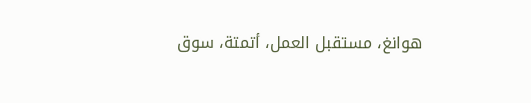هوانغ، مستقبل العمل، أتمتة، سوق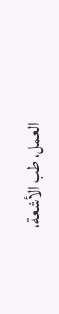العمل، طب الأشعة،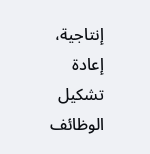إنتاجية، إعادة تشكيل الوظائف